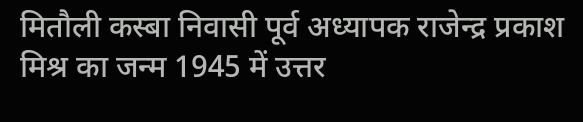मितौली कस्बा निवासी पूर्व अध्यापक राजेन्द्र प्रकाश मिश्र का जन्म 1945 में उत्तर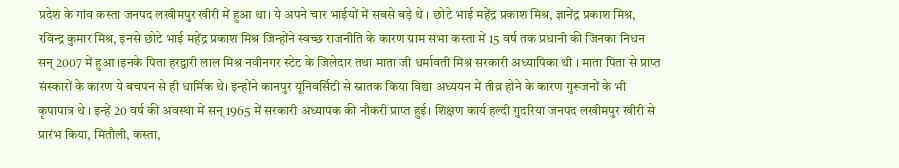प्रदेश के गांव कस्ता जनपद लखीमपुर खीरी में हुआ था। ये अपने चार भाईयों में सबसे बड़े थे । छोटे भाई महेंद्र प्रकाश मिश्र, ज्ञानेंद्र प्रकाश मिश्र, रविन्द्र कुमार मिश्र, इनसे छोटे भाई महेंद्र प्रकाश मिश्र जिन्होंने स्वच्छ राजनीति के कारण ग्राम सभा कस्ता में 15 वर्ष तक प्रधानी की जिनका निधन सन् 2007 में हुआ ।इनके पिता हरद्वारी लाल मिश्र नवीनगर स्टेट के जिलेदार तथा माता जी धर्मावती मिश्र सरकारी अध्यापिका थी । माता पिता से प्राप्त संस्कारों के कारण ये बचपन से ही धार्मिक थे। इन्होंने कानपुर यूनिवर्सिटी से स्नातक किया विद्या अध्ययन में तीव्र होने के कारण गुरूजनों के भी कृपापात्र थे । इन्हें 20 वर्ष की अवस्था में सन् 1965 में सरकारी अध्यापक की नौकरी प्राप्त हुई। शिक्षण कार्य हल्दी गुदरिया जनपद लखीमपुर खीरी से प्रारंभ किया, मितौली, कस्ता,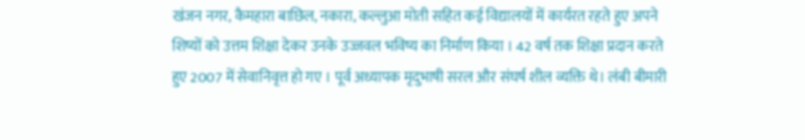खंजन नगर, कैमहारा बाछिल, नकारा, कल्लुआ मोती सहित कई विद्यालयों में कार्यरत रहते हुए अपने शिष्यों को उत्तम शिक्षा देकर उनके उज्जवल भविष्य का निर्माण किया । 42 वर्ष तक शिक्षा प्रदान करते हुए 2007 में सेवानिवृत्त हो गए । पूर्व अध्यापक मृदुभाषी सरल और संघर्ष शील व्यक्ति थे। लंबी बीमारी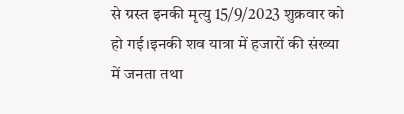से ग्रस्त इनकी मृत्यु 15/9/2023 शुक्रवार को हो गई।इनकी शव यात्रा में हजारों की संख्या में जनता तथा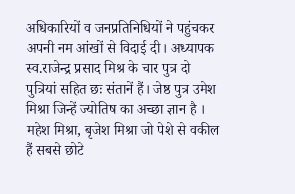अधिकारियों व जनप्रतिनिधियों ने पहुंचकर अपनी नम आंखों से विदाई दी। अध्यापक स्व.राजेन्द्र प्रसाद मिश्र के चार पुत्र दो पुत्रियां सहित छः संतानें हैं। जेष्ठ पुत्र उमेश मिश्रा जिन्हें ज्योतिष का अच्छा ज्ञान है । महेश मिश्रा, बृजेश मिश्रा जो पेशे से वकील हैं सबसे छोटे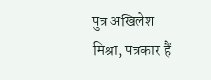पुत्र अखिलेश मिश्रा, पत्रकार हैं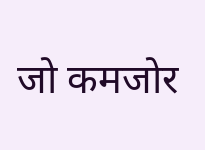जो कमजोर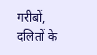गरीबों, दलितों के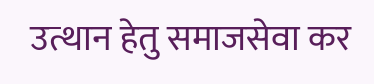उत्थान हेतु समाजसेवा कर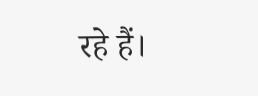रहे हैं।